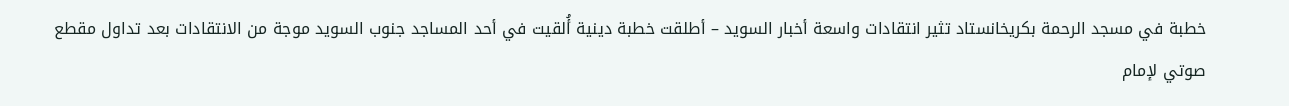خطبة في مسجد الرحمة بكريخانستاد تثير انتقادات واسعة أخبار السويد – أطلقت خطبة دينية أُلقيت في أحد المساجد جنوب السويد موجة من الانتقادات بعد تداول مقطع صوتي لإمام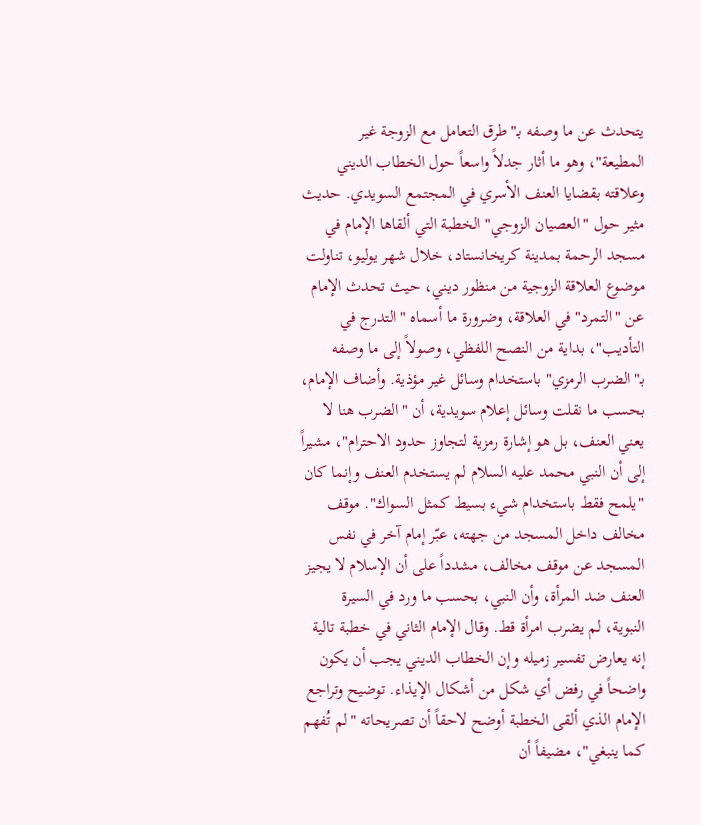يتحدث عن ما وصفه بـ"طرق التعامل مع الزوجة غير المطيعة"، وهو ما أثار جدلاً واسعاً حول الخطاب الديني وعلاقته بقضايا العنف الأسري في المجتمع السويدي. حديث مثير حول "العصيان الزوجي" الخطبة التي ألقاها الإمام في مسجد الرحمة بمدينة كريخانستاد، خلال شهر يوليو، تناولت موضوع العلاقة الزوجية من منظور ديني، حيث تحدث الإمام عن "التمرد" في العلاقة، وضرورة ما أسماه "التدرج في التأديب"، بداية من النصح اللفظي، وصولاً إلى ما وصفه بـ"الضرب الرمزي" باستخدام وسائل غير مؤذية. وأضاف الإمام، بحسب ما نقلت وسائل إعلام سويدية، أن "الضرب هنا لا يعني العنف، بل هو إشارة رمزية لتجاوز حدود الاحترام"، مشيراً إلى أن النبي محمد عليه السلام لم يستخدم العنف وإنما كان "يلمح فقط باستخدام شيء بسيط كمثل السواك". موقف مخالف داخل المسجد من جهته، عبّر إمام آخر في نفس المسجد عن موقف مخالف، مشدداً على أن الإسلام لا يجيز العنف ضد المرأة، وأن النبي، بحسب ما ورد في السيرة النبوية، لم يضرب امرأة قط. وقال الإمام الثاني في خطبة تالية إنه يعارض تفسير زميله وإن الخطاب الديني يجب أن يكون واضحاً في رفض أي شكل من أشكال الإيذاء. توضيح وتراجع الإمام الذي ألقى الخطبة أوضح لاحقاً أن تصريحاته "لم تُفهم كما ينبغي"، مضيفاً أن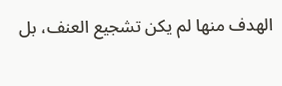الهدف منها لم يكن تشجيع العنف، بل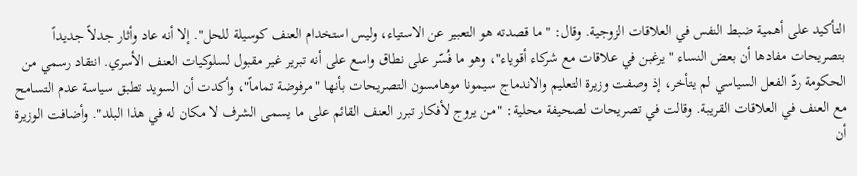التأكيد على أهمية ضبط النفس في العلاقات الزوجية. وقال: "ما قصدته هو التعبير عن الاستياء، وليس استخدام العنف كوسيلة للحل". إلا أنه عاد وأثار جدلاً جديداً بتصريحات مفادها أن بعض النساء "يرغبن في علاقات مع شركاء أقوياء"، وهو ما فُسّر على نطاق واسع على أنه تبرير غير مقبول لسلوكيات العنف الأسري. انتقاد رسمي من الحكومة ردّ الفعل السياسي لم يتأخر، إذ وصفت وزيرة التعليم والاندماج سيمونا موهامسون التصريحات بأنها "مرفوضة تماماً"، وأكدت أن السويد تطبق سياسة عدم التسامح مع العنف في العلاقات القريبة. وقالت في تصريحات لصحيفة محلية: "من يروج لأفكار تبرر العنف القائم على ما يسمى الشرف لا مكان له في هذا البلد". وأضافت الوزيرة أن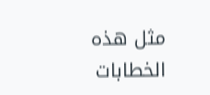مثل هذه الخطابات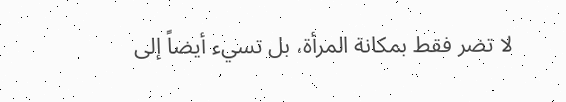لا تضر فقط بمكانة المرأة، بل تسيء أيضاً إلى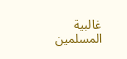غالبية المسلمين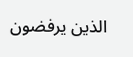الذين يرفضون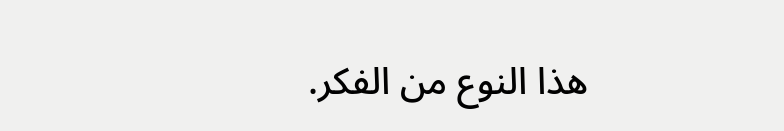هذا النوع من الفكر.